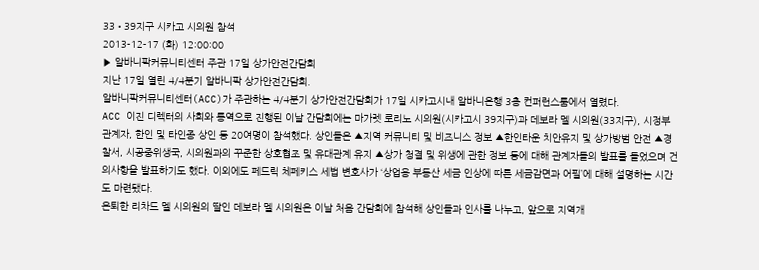33•39지구 시카고 시의원 참석
2013-12-17 (화) 12:00:00
▶ 알바니팍커뮤니티센터 주관 17일 상가안전간담회
지난 17일 열린 4/4분기 알바니팍 상가안전간담회.
알바니팍커뮤니티센터(ACC)가 주관하는 4/4분기 상가안전간담회가 17일 시카고시내 알바니은행 3층 컨퍼런스룸에서 열렸다.
ACC 이진 디렉터의 사회와 통역으로 진행된 이날 간담회에는 마가렛 로리노 시의원(시카고시 39지구)과 데보라 멜 시의원(33지구), 시정부 관계자, 한인 및 타인종 상인 등 20여명이 참석했다. 상인들은 ▲지역 커뮤니티 및 비즈니스 정보 ▲한인타운 치안유지 및 상가방범 안전 ▲경찰서, 시공중위생국, 시의원과의 꾸준한 상호협조 및 유대관계 유지 ▲상가 청결 및 위생에 관한 정보 등에 대해 관계자들의 발표를 들었으며 건의사항을 발표하기도 했다. 이외에도 페드릭 체페키스 세법 변호사가 ‘상업용 부동산 세금 인상에 따른 세금감면과 어필’에 대해 설명하는 시간도 마련됐다.
은퇴한 리차드 멜 시의원의 딸인 데보라 멜 시의원은 이날 처음 간담회에 참석해 상인들과 인사를 나누고, 앞으로 지역개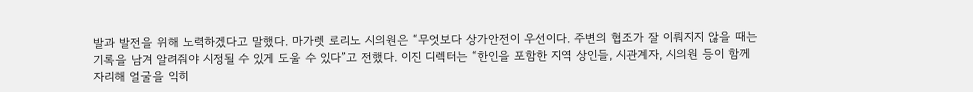발과 발전을 위해 노력하겠다고 말했다. 마가렛 로리노 시의원은 “무엇보다 상가안전이 우선이다. 주변의 협조가 잘 이뤄지지 않을 때는 기록을 남겨 알려줘야 시정될 수 있게 도울 수 있다”고 전했다. 이진 디렉터는 “한인을 포함한 지역 상인들, 시관계자, 시의원 등이 함께 자리해 얼굴을 익히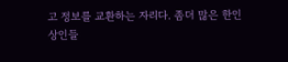고 정보를 교환하는 자리다. 좀더 많은 한인상인들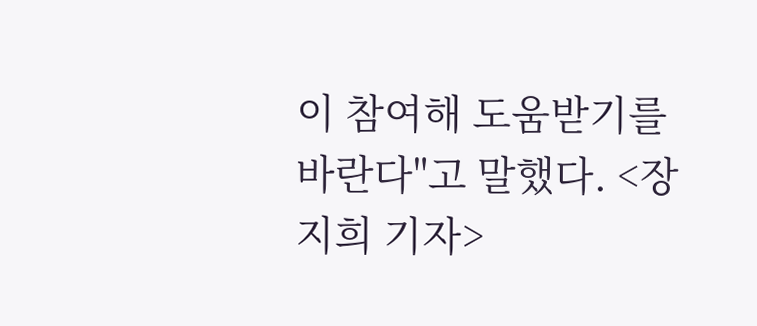이 참여해 도움받기를 바란다"고 말했다. <장지희 기자>